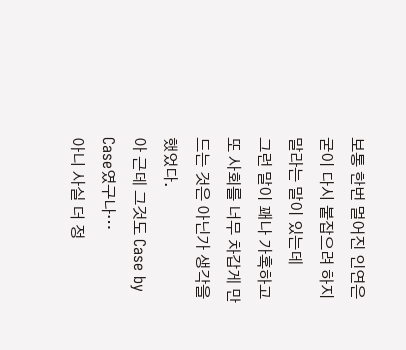보통 한번 멀어진 인연은
굳이 다시 붙잡으려 하지 말라는 말이 있는데
그런 말이 꽤나 가혹하고
또 사회를 너무 차갑게 만드는 것은 아닌가 생각을 했었다.
아 근데 그것도 Case by Case였구나…
아니 사실 더 정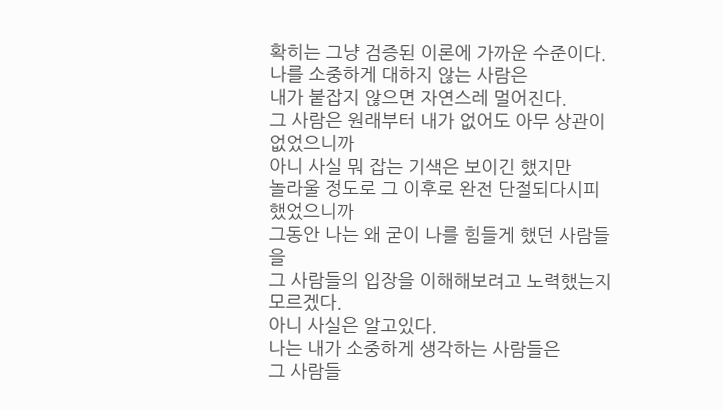확히는 그냥 검증된 이론에 가까운 수준이다.
나를 소중하게 대하지 않는 사람은
내가 붙잡지 않으면 자연스레 멀어진다.
그 사람은 원래부터 내가 없어도 아무 상관이 없었으니까
아니 사실 뭐 잡는 기색은 보이긴 했지만
놀라울 정도로 그 이후로 완전 단절되다시피 했었으니까
그동안 나는 왜 굳이 나를 힘들게 했던 사람들을
그 사람들의 입장을 이해해보려고 노력했는지 모르겠다.
아니 사실은 알고있다.
나는 내가 소중하게 생각하는 사람들은
그 사람들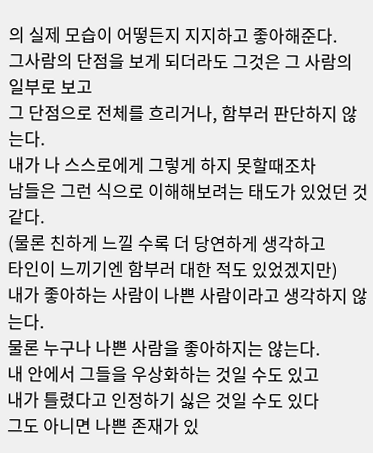의 실제 모습이 어떻든지 지지하고 좋아해준다.
그사람의 단점을 보게 되더라도 그것은 그 사람의 일부로 보고
그 단점으로 전체를 흐리거나, 함부러 판단하지 않는다.
내가 나 스스로에게 그렇게 하지 못할때조차
남들은 그런 식으로 이해해보려는 태도가 있었던 것 같다.
(물론 친하게 느낄 수록 더 당연하게 생각하고
타인이 느끼기엔 함부러 대한 적도 있었겠지만)
내가 좋아하는 사람이 나쁜 사람이라고 생각하지 않는다.
물론 누구나 나쁜 사람을 좋아하지는 않는다.
내 안에서 그들을 우상화하는 것일 수도 있고
내가 틀렸다고 인정하기 싫은 것일 수도 있다
그도 아니면 나쁜 존재가 있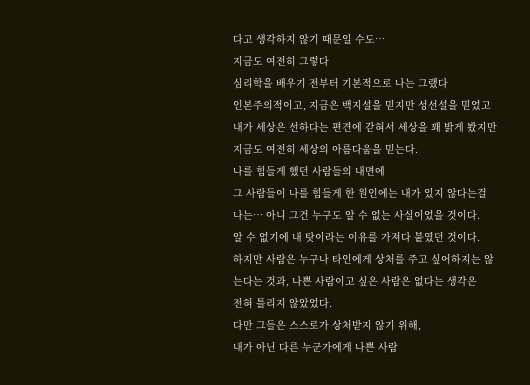다고 생각하지 않기 때문일 수도…
지금도 여전히 그렇다
심리학을 배우기 전부터 기본적으로 나는 그랬다
인본주의적이고, 지금은 백지설을 믿지만 성선설을 믿었고
내가 세상은 선하다는 편견에 갇혀서 세상을 꽤 밝게 봤지만
지금도 여전히 세상의 아름다움을 믿는다.
나를 힘들게 했던 사람들의 내면에
그 사람들이 나를 힘들게 한 원인에는 내가 있지 않다는걸
나는… 아니 그건 누구도 알 수 없는 사실이었을 것이다.
알 수 없기에 내 탓이라는 이유를 가져다 붙였던 것이다.
하지만 사람은 누구나 타인에게 상처를 주고 싶어하지는 않는다는 것과, 나쁜 사람이고 싶은 사람은 없다는 생각은
전혀 틀리지 않았었다.
다만 그들은 스스로가 상처받지 않기 위해,
내가 아닌 다른 누군가에게 나쁜 사람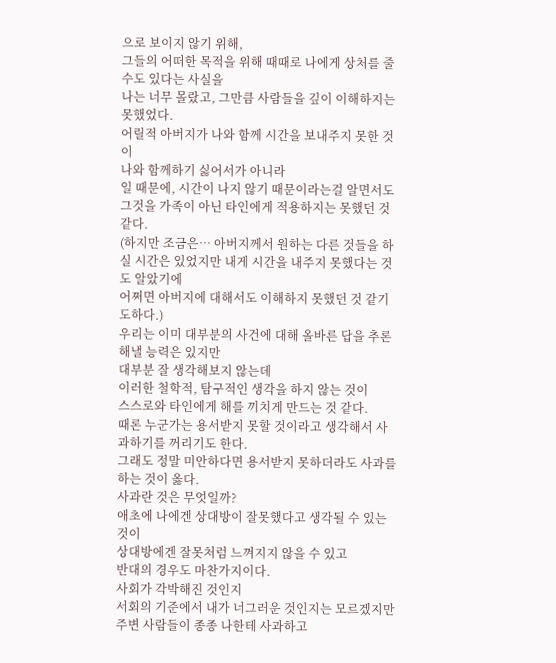으로 보이지 않기 위해,
그들의 어떠한 목적을 위해 때때로 나에게 상처를 줄 수도 있다는 사실을
나는 너무 몰랐고, 그만큼 사람들을 깊이 이해하지는 못했었다.
어릴적 아버지가 나와 함께 시간을 보내주지 못한 것이
나와 함께하기 싫어서가 아니라
일 때문에, 시간이 나지 않기 때문이라는걸 알면서도
그것을 가족이 아닌 타인에게 적용하지는 못했던 것 같다.
(하지만 조금은… 아버지께서 원하는 다른 것들을 하실 시간은 있었지만 내게 시간을 내주지 못했다는 것도 알았기에
어쩌면 아버지에 대해서도 이해하지 못했던 것 같기도하다.)
우리는 이미 대부분의 사건에 대해 올바른 답을 추론해낼 능력은 있지만
대부분 잘 생각해보지 않는데
이러한 철학적, 탐구적인 생각을 하지 않는 것이
스스로와 타인에게 해를 끼치게 만드는 것 같다.
때론 누군가는 용서받지 못할 것이라고 생각해서 사과하기를 꺼리기도 한다.
그래도 정말 미안하다면 용서받지 못하더라도 사과를 하는 것이 옳다.
사과란 것은 무엇일까?
애초에 나에겐 상대방이 잘못했다고 생각될 수 있는 것이
상대방에겐 잘못처럼 느껴지지 않을 수 있고
반대의 경우도 마찬가지이다.
사회가 각박해진 것인지
서회의 기준에서 내가 너그러운 것인지는 모르겠지만
주변 사람들이 종종 나한테 사과하고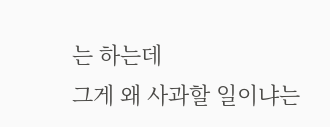는 하는데
그게 왜 사과할 일이냐는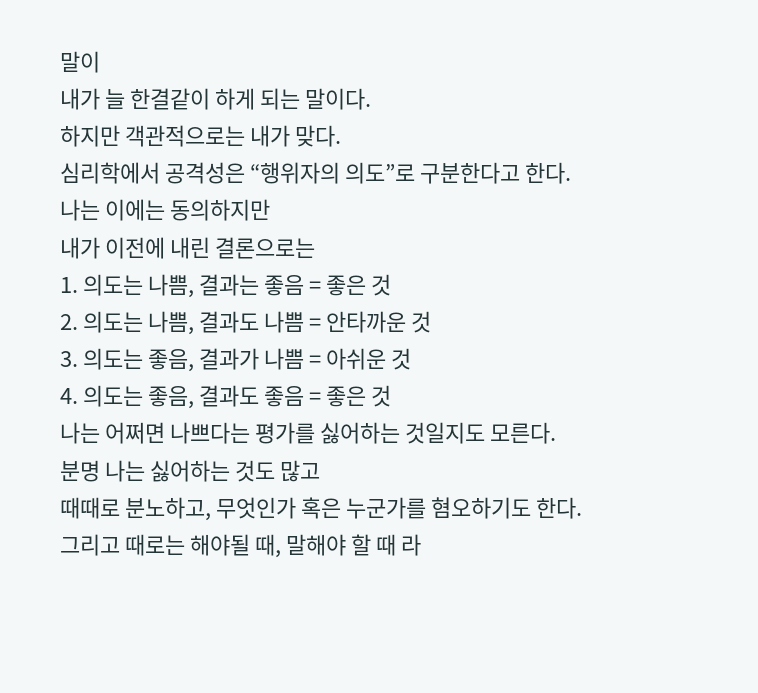말이
내가 늘 한결같이 하게 되는 말이다.
하지만 객관적으로는 내가 맞다.
심리학에서 공격성은 “행위자의 의도”로 구분한다고 한다.
나는 이에는 동의하지만
내가 이전에 내린 결론으로는
1. 의도는 나쁨, 결과는 좋음 = 좋은 것
2. 의도는 나쁨, 결과도 나쁨 = 안타까운 것
3. 의도는 좋음, 결과가 나쁨 = 아쉬운 것
4. 의도는 좋음, 결과도 좋음 = 좋은 것
나는 어쩌면 나쁘다는 평가를 싫어하는 것일지도 모른다.
분명 나는 싫어하는 것도 많고
때때로 분노하고, 무엇인가 혹은 누군가를 혐오하기도 한다.
그리고 때로는 해야될 때, 말해야 할 때 라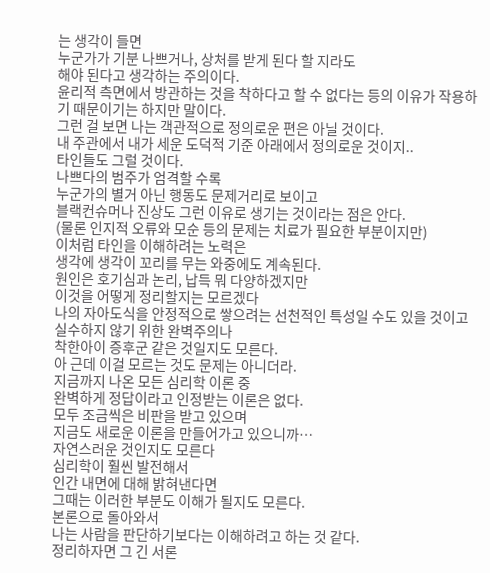는 생각이 들면
누군가가 기분 나쁘거나, 상처를 받게 된다 할 지라도
해야 된다고 생각하는 주의이다.
윤리적 측면에서 방관하는 것을 착하다고 할 수 없다는 등의 이유가 작용하기 때문이기는 하지만 말이다.
그런 걸 보면 나는 객관적으로 정의로운 편은 아닐 것이다.
내 주관에서 내가 세운 도덕적 기준 아래에서 정의로운 것이지..
타인들도 그럴 것이다.
나쁘다의 범주가 엄격할 수록
누군가의 별거 아닌 행동도 문제거리로 보이고
블랙컨슈머나 진상도 그런 이유로 생기는 것이라는 점은 안다.
(물론 인지적 오류와 모순 등의 문제는 치료가 필요한 부분이지만)
이처럼 타인을 이해하려는 노력은
생각에 생각이 꼬리를 무는 와중에도 계속된다.
원인은 호기심과 논리, 납득 뭐 다양하겠지만
이것을 어떻게 정리할지는 모르겠다
나의 자아도식을 안정적으로 쌓으려는 선천적인 특성일 수도 있을 것이고
실수하지 않기 위한 완벽주의나
착한아이 증후군 같은 것일지도 모른다.
아 근데 이걸 모르는 것도 문제는 아니더라.
지금까지 나온 모든 심리학 이론 중
완벽하게 정답이라고 인정받는 이론은 없다.
모두 조금씩은 비판을 받고 있으며
지금도 새로운 이론을 만들어가고 있으니까…
자연스러운 것인지도 모른다
심리학이 훨씬 발전해서
인간 내면에 대해 밝혀낸다면
그때는 이러한 부분도 이해가 될지도 모른다.
본론으로 돌아와서
나는 사람을 판단하기보다는 이해하려고 하는 것 같다.
정리하자면 그 긴 서론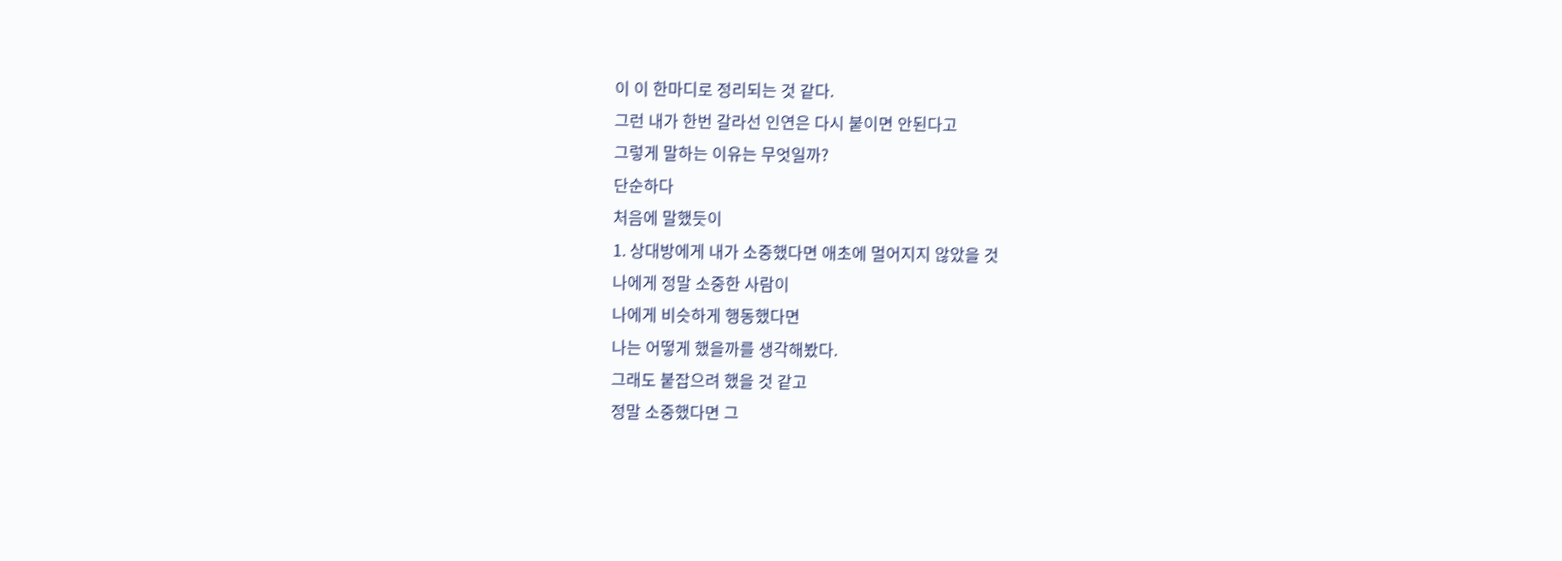이 이 한마디로 정리되는 것 같다.
그런 내가 한번 갈라선 인연은 다시 붙이면 안된다고
그렇게 말하는 이유는 무엇일까?
단순하다
처음에 말했듯이
1. 상대방에게 내가 소중했다면 애초에 멀어지지 않았을 것
나에게 정말 소중한 사람이
나에게 비슷하게 행동했다면
나는 어떻게 했을까를 생각해봤다.
그래도 붙잡으려 했을 것 같고
정말 소중했다면 그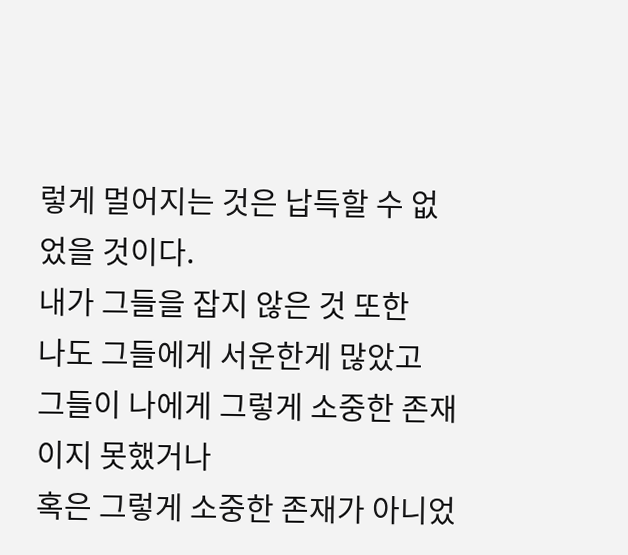렇게 멀어지는 것은 납득할 수 없었을 것이다.
내가 그들을 잡지 않은 것 또한
나도 그들에게 서운한게 많았고
그들이 나에게 그렇게 소중한 존재이지 못했거나
혹은 그렇게 소중한 존재가 아니었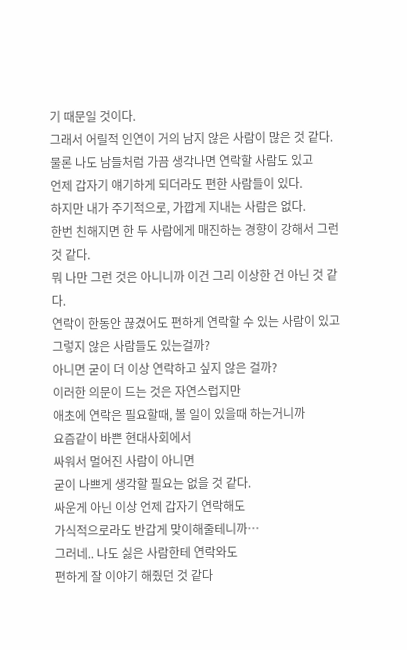기 때문일 것이다.
그래서 어릴적 인연이 거의 남지 않은 사람이 많은 것 같다.
물론 나도 남들처럼 가끔 생각나면 연락할 사람도 있고
언제 갑자기 얘기하게 되더라도 편한 사람들이 있다.
하지만 내가 주기적으로, 가깝게 지내는 사람은 없다.
한번 친해지면 한 두 사람에게 매진하는 경향이 강해서 그런 것 같다.
뭐 나만 그런 것은 아니니까 이건 그리 이상한 건 아닌 것 같다.
연락이 한동안 끊겼어도 편하게 연락할 수 있는 사람이 있고
그렇지 않은 사람들도 있는걸까?
아니면 굳이 더 이상 연락하고 싶지 않은 걸까?
이러한 의문이 드는 것은 자연스럽지만
애초에 연락은 필요할때, 볼 일이 있을때 하는거니까
요즘같이 바쁜 현대사회에서
싸워서 멀어진 사람이 아니면
굳이 나쁘게 생각할 필요는 없을 것 같다.
싸운게 아닌 이상 언제 갑자기 연락해도
가식적으로라도 반갑게 맞이해줄테니까…
그러네.. 나도 싫은 사람한테 연락와도
편하게 잘 이야기 해줬던 것 같다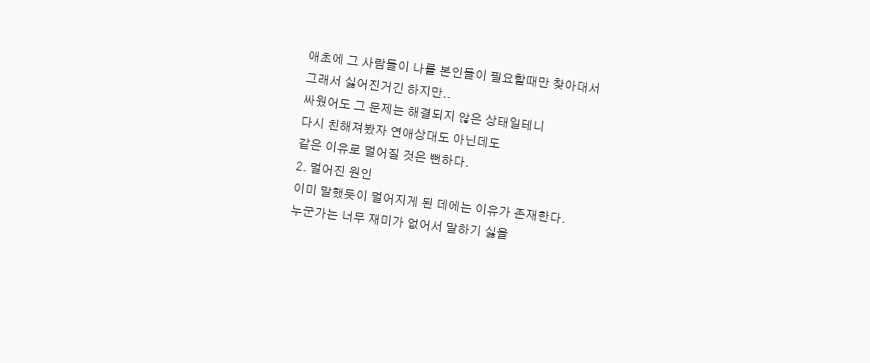애초에 그 사람들이 나를 본인들이 필요할때만 찾아대서
그래서 싫어진거긴 하지만..
싸웠어도 그 문제는 해결되지 않은 상태일테니
다시 친해져봤자 연애상대도 아닌데도
같은 이유로 멀어질 것은 뻔하다.
2. 멀어진 원인
이미 말했듯이 멀어지게 된 데에는 이유가 존재한다.
누군가는 너무 재미가 없어서 말하기 싫을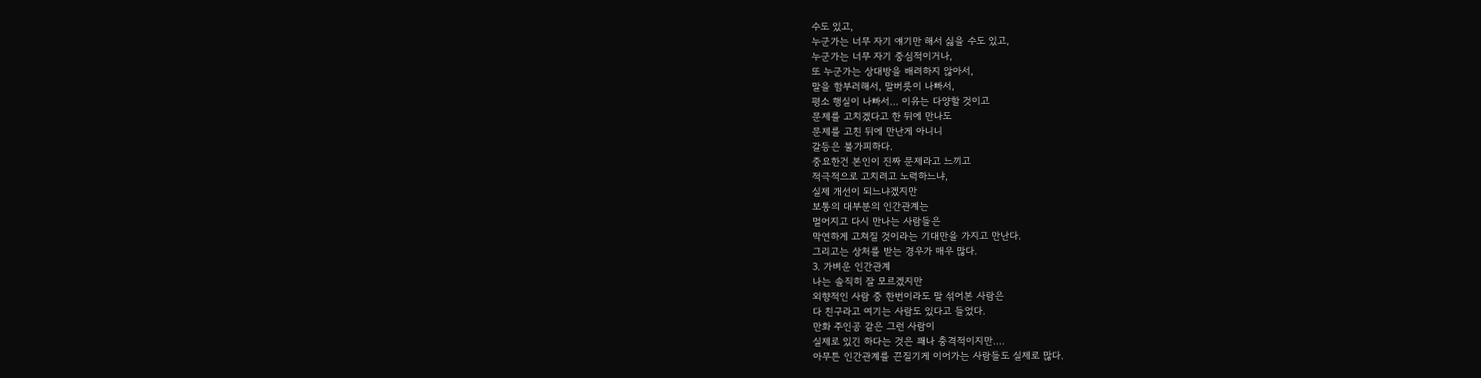수도 있고,
누군가는 너무 자기 얘기만 해서 싫을 수도 있고,
누군가는 너무 자기 중심적이거나,
또 누군가는 상대방을 배려하지 않아서,
말을 함부러해서, 말버릇이 나빠서,
평소 행실이 나빠서… 이유는 다양할 것이고
문제를 고치겠다고 한 뒤에 만나도
문제를 고친 뒤에 만난게 아니니
갈등은 불가피하다.
중요한건 본인이 진짜 문제라고 느끼고
적극적으로 고치려고 노력하느냐,
실제 개선이 되느냐겠지만
보통의 대부분의 인간관계는
멀어지고 다시 만나는 사람들은
막연하게 고쳐질 것이라는 기대만을 가지고 만난다.
그리고는 상처를 받는 경우가 매우 많다.
3. 가벼운 인간관계
나는 솔직히 잘 모르겠지만
외향적인 사람 중 한번이라도 말 섞어본 사람은
다 친구라고 여기는 사람도 있다고 들었다.
만화 주인공 같은 그런 사람이
실제로 있긴 하다는 것은 꽤나 충격적이지만….
아무튼 인간관계를 끈질기게 이어가는 사람들도 실제로 많다.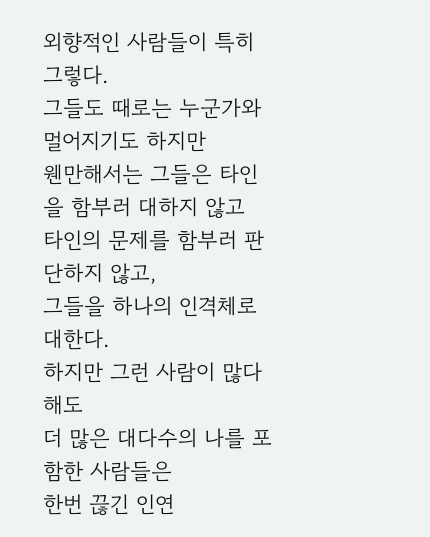외향적인 사람들이 특히 그렇다.
그들도 때로는 누군가와 멀어지기도 하지만
웬만해서는 그들은 타인을 함부러 대하지 않고
타인의 문제를 함부러 판단하지 않고,
그들을 하나의 인격체로 대한다.
하지만 그런 사람이 많다해도
더 많은 대다수의 나를 포함한 사람들은
한번 끊긴 인연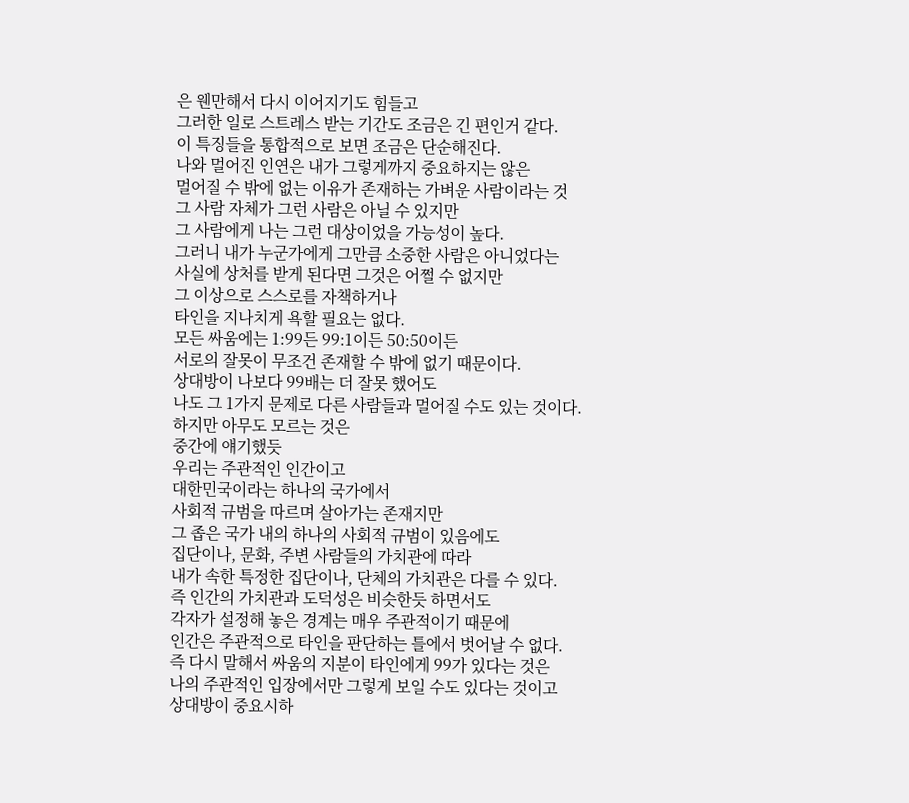은 웬만해서 다시 이어지기도 힘들고
그러한 일로 스트레스 받는 기간도 조금은 긴 편인거 같다.
이 특징들을 통합적으로 보면 조금은 단순해진다.
나와 멀어진 인연은 내가 그렇게까지 중요하지는 않은
멀어질 수 밖에 없는 이유가 존재하는 가벼운 사람이라는 것
그 사람 자체가 그런 사람은 아닐 수 있지만
그 사람에게 나는 그런 대상이었을 가능성이 높다.
그러니 내가 누군가에게 그만큼 소중한 사람은 아니었다는
사실에 상처를 받게 된다면 그것은 어쩔 수 없지만
그 이상으로 스스로를 자책하거나
타인을 지나치게 욕할 필요는 없다.
모든 싸움에는 1:99든 99:1이든 50:50이든
서로의 잘못이 무조건 존재할 수 밖에 없기 때문이다.
상대방이 나보다 99배는 더 잘못 했어도
나도 그 1가지 문제로 다른 사람들과 멀어질 수도 있는 것이다.
하지만 아무도 모르는 것은
중간에 얘기했듯
우리는 주관적인 인간이고
대한민국이라는 하나의 국가에서
사회적 규범을 따르며 살아가는 존재지만
그 좁은 국가 내의 하나의 사회적 규범이 있음에도
집단이나, 문화, 주변 사람들의 가치관에 따라
내가 속한 특정한 집단이나, 단체의 가치관은 다를 수 있다.
즉 인간의 가치관과 도덕성은 비슷한듯 하면서도
각자가 설정해 놓은 경계는 매우 주관적이기 때문에
인간은 주관적으로 타인을 판단하는 틀에서 벗어날 수 없다.
즉 다시 말해서 싸움의 지분이 타인에게 99가 있다는 것은
나의 주관적인 입장에서만 그렇게 보일 수도 있다는 것이고
상대방이 중요시하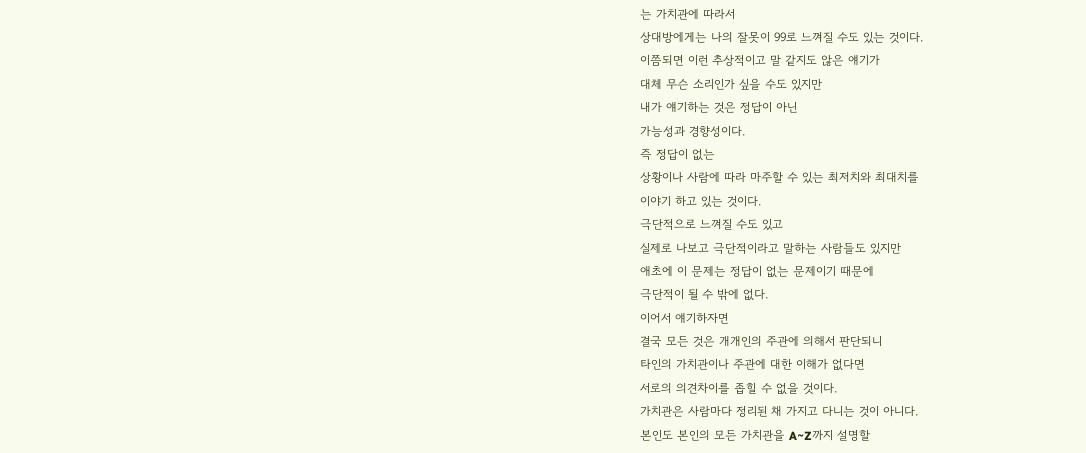는 가치관에 따라서
상대방에게는 나의 잘못이 99로 느껴질 수도 있는 것이다.
이쯤되면 이런 추상적이고 말 같지도 않은 얘기가
대체 무슨 소리인가 싶을 수도 있지만
내가 얘기하는 것은 정답이 아닌
가능성과 경향성이다.
즉 정답이 없는
상황이나 사람에 따라 마주할 수 있는 최저치와 최대치를
이야기 하고 있는 것이다.
극단적으로 느껴질 수도 있고
실제로 나보고 극단적이라고 말하는 사람들도 있지만
애초에 이 문제는 정답이 없는 문제이기 때문에
극단적이 될 수 밖에 없다.
이어서 얘기하자면
결국 모든 것은 개개인의 주관에 의해서 판단되니
타인의 가치관이나 주관에 대한 이해가 없다면
서로의 의견차이를 좁힐 수 없을 것이다.
가치관은 사람마다 정리된 채 가지고 다니는 것이 아니다.
본인도 본인의 모든 가치관을 A~Z까지 설명할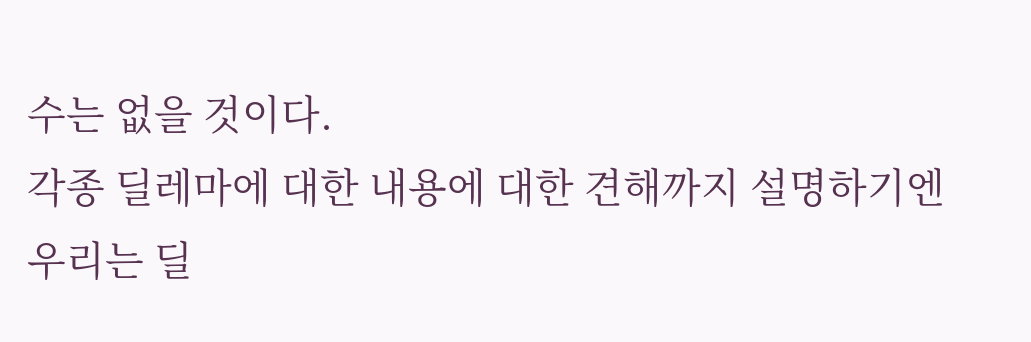수는 없을 것이다.
각종 딜레마에 대한 내용에 대한 견해까지 설명하기엔
우리는 딜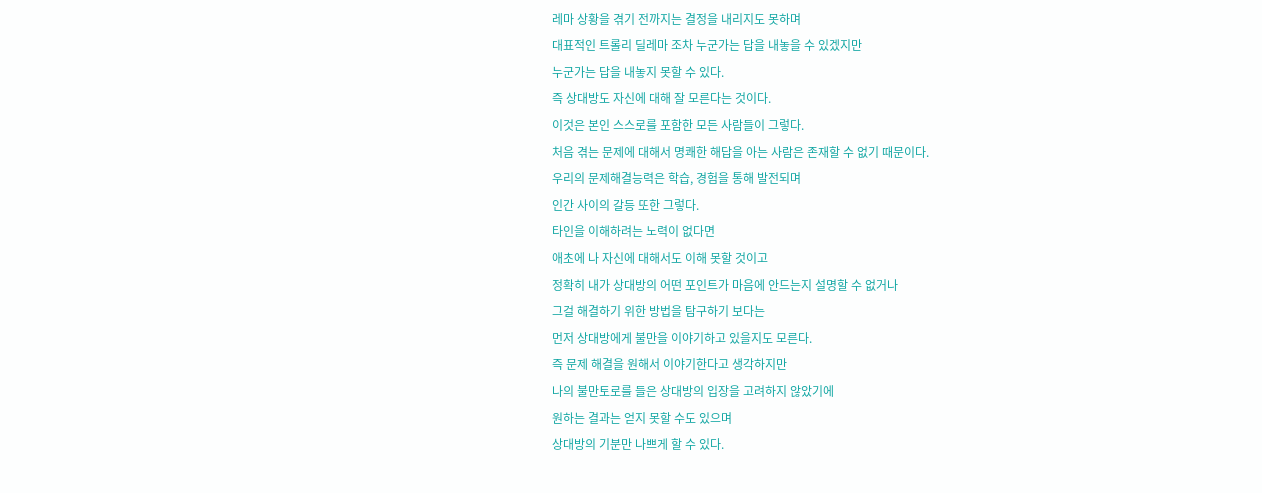레마 상황을 겪기 전까지는 결정을 내리지도 못하며
대표적인 트롤리 딜레마 조차 누군가는 답을 내놓을 수 있겠지만
누군가는 답을 내놓지 못할 수 있다.
즉 상대방도 자신에 대해 잘 모른다는 것이다.
이것은 본인 스스로를 포함한 모든 사람들이 그렇다.
처음 겪는 문제에 대해서 명쾌한 해답을 아는 사람은 존재할 수 없기 때문이다.
우리의 문제해결능력은 학습, 경험을 통해 발전되며
인간 사이의 갈등 또한 그렇다.
타인을 이해하려는 노력이 없다면
애초에 나 자신에 대해서도 이해 못할 것이고
정확히 내가 상대방의 어떤 포인트가 마음에 안드는지 설명할 수 없거나
그걸 해결하기 위한 방법을 탐구하기 보다는
먼저 상대방에게 불만을 이야기하고 있을지도 모른다.
즉 문제 해결을 원해서 이야기한다고 생각하지만
나의 불만토로를 들은 상대방의 입장을 고려하지 않았기에
원하는 결과는 얻지 못할 수도 있으며
상대방의 기분만 나쁘게 할 수 있다.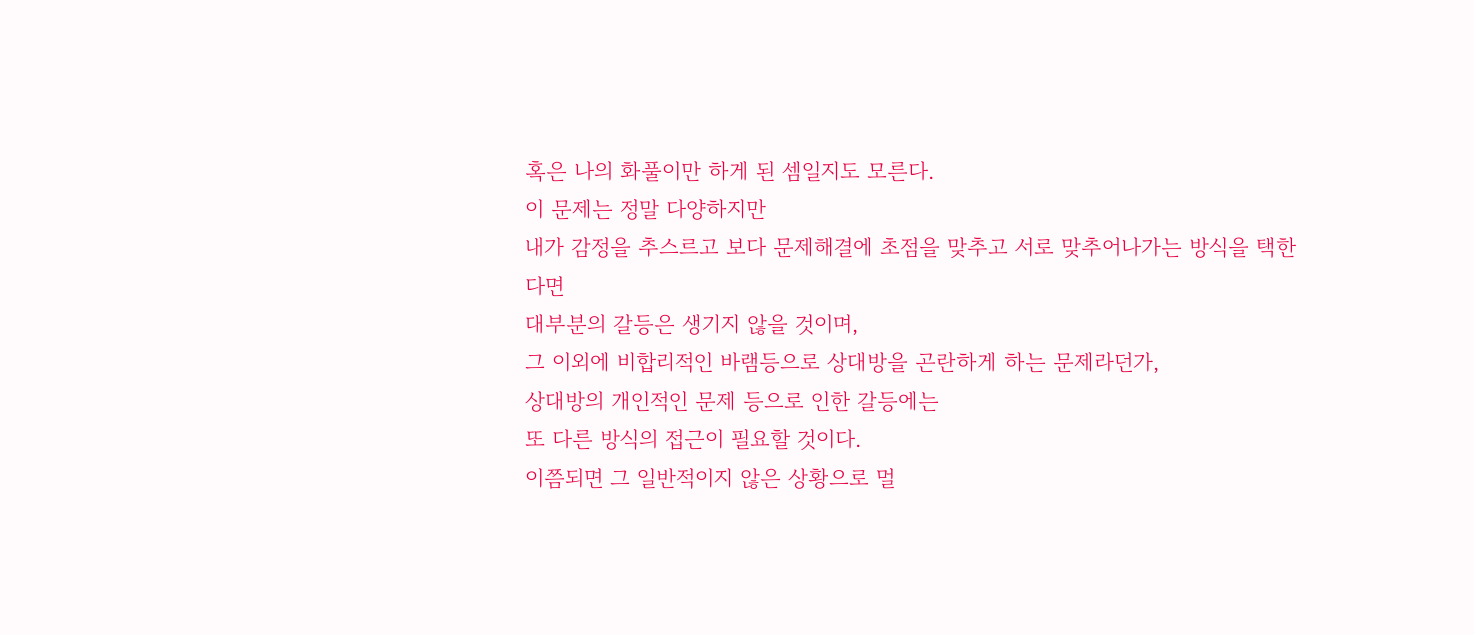혹은 나의 화풀이만 하게 된 셈일지도 모른다.
이 문제는 정말 다양하지만
내가 감정을 추스르고 보다 문제해결에 초점을 맞추고 서로 맞추어나가는 방식을 택한다면
대부분의 갈등은 생기지 않을 것이며,
그 이외에 비합리적인 바램등으로 상대방을 곤란하게 하는 문제라던가,
상대방의 개인적인 문제 등으로 인한 갈등에는
또 다른 방식의 접근이 필요할 것이다.
이쯤되면 그 일반적이지 않은 상황으로 멀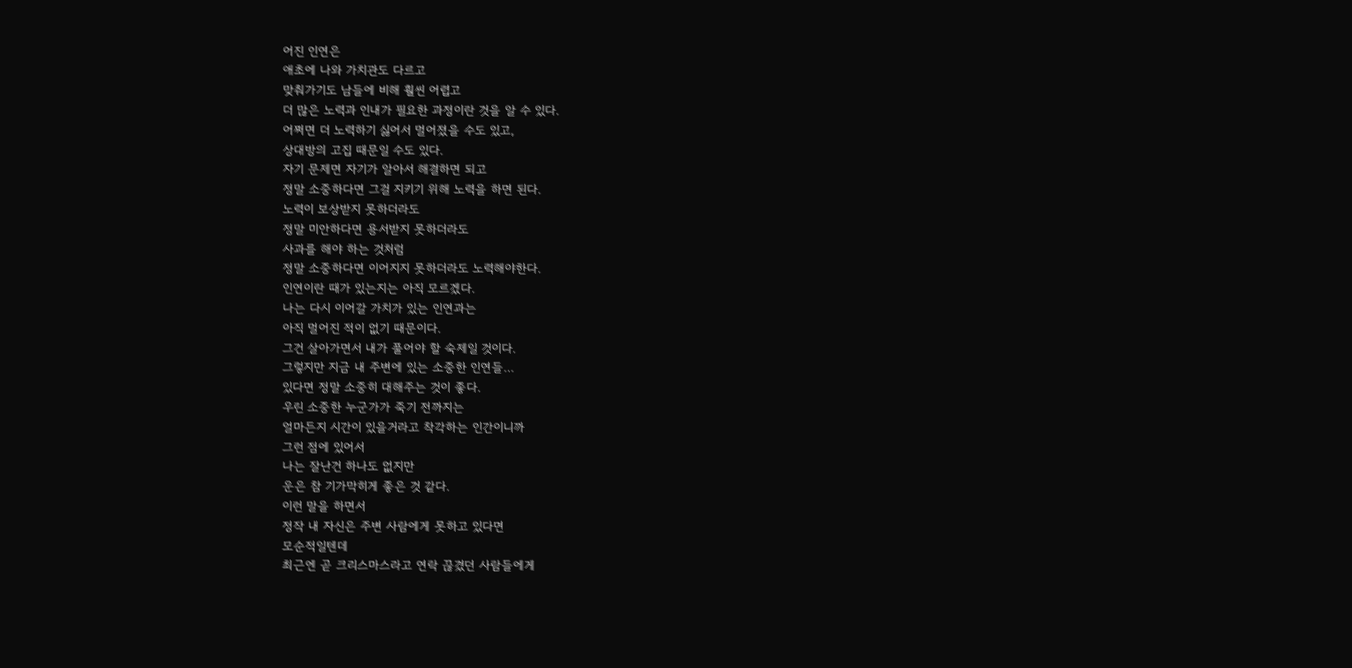어진 인연은
애초에 나와 가치관도 다르고
맞춰가기도 남들에 비해 훨씬 어렵고
더 많은 노력과 인내가 필요한 과정이란 것을 알 수 있다.
어쩌면 더 노력하기 싫어서 멀어졌을 수도 있고,
상대방의 고집 때문일 수도 있다.
자기 문제면 자기가 알아서 해결하면 되고
정말 소중하다면 그걸 지키기 위해 노력을 하면 된다.
노력이 보상받지 못하더라도
정말 미안하다면 용서받지 못하더라도
사과를 해야 하는 것처럼
정말 소중하다면 이어지지 못하더라도 노력해야한다.
인연이란 때가 있는지는 아직 모르겠다.
나는 다시 이어갈 가치가 있는 인연과는
아직 멀어진 적이 없기 때문이다.
그건 살아가면서 내가 풀어야 할 숙제일 것이다.
그렇지만 지금 내 주변에 있는 소중한 인연들…
있다면 정말 소중히 대해주는 것이 좋다.
우린 소중한 누군가가 죽기 전까지는
얼마든지 시간이 있을거라고 착각하는 인간이니까
그런 점에 있어서
나는 잘난건 하나도 없지만
운은 참 기가막히게 좋은 것 같다.
이런 말을 하면서
정작 내 자신은 주변 사람에게 못하고 있다면
모순적일텐데
최근엔 곧 크리스마스라고 연락 끊겼던 사람들에게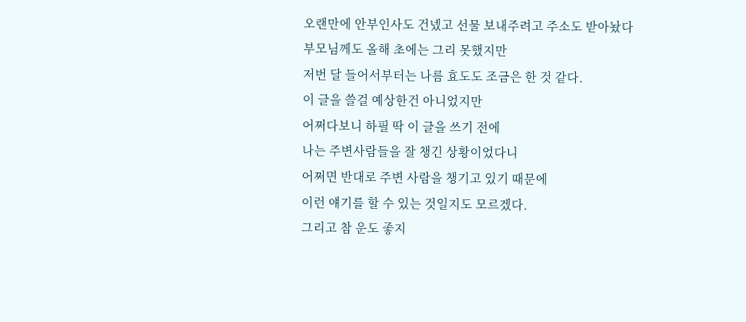오랜만에 안부인사도 건넸고 선물 보내주려고 주소도 받아놨다
부모님께도 올해 초에는 그리 못했지만
저번 달 들어서부터는 나름 효도도 조금은 한 것 같다.
이 글을 쓸걸 예상한건 아니었지만
어쩌다보니 하필 딱 이 글을 쓰기 전에
나는 주변사람들을 잘 챙긴 상황이었다니
어쩌면 반대로 주변 사람을 챙기고 있기 때문에
이런 얘기를 할 수 있는 것일지도 모르겠다.
그리고 참 운도 좋지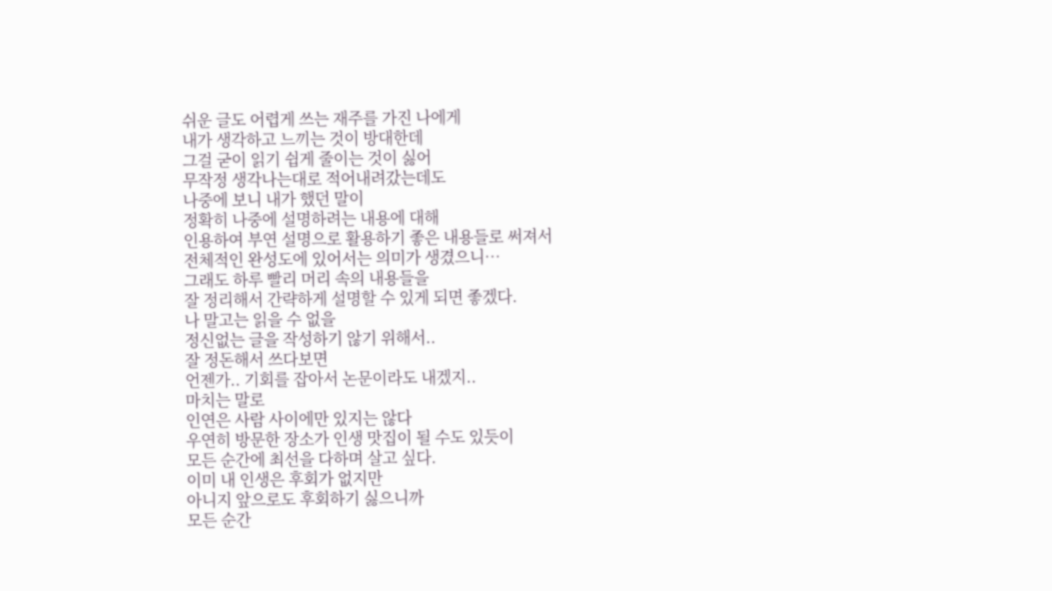쉬운 글도 어렵게 쓰는 재주를 가진 나에게
내가 생각하고 느끼는 것이 방대한데
그걸 굳이 읽기 쉽게 줄이는 것이 싫어
무작정 생각나는대로 적어내려갔는데도
나중에 보니 내가 했던 말이
정확히 나중에 설명하려는 내용에 대해
인용하여 부연 설명으로 활용하기 좋은 내용들로 써져서
전체적인 완성도에 있어서는 의미가 생겼으니…
그래도 하루 빨리 머리 속의 내용들을
잘 정리해서 간략하게 설명할 수 있게 되면 좋겠다.
나 말고는 읽을 수 없을
정신없는 글을 작성하기 않기 위해서..
잘 정돈해서 쓰다보면
언젠가.. 기회를 잡아서 논문이라도 내겠지..
마치는 말로
인연은 사람 사이에만 있지는 않다
우연히 방문한 장소가 인생 맛집이 될 수도 있듯이
모든 순간에 최선을 다하며 살고 싶다.
이미 내 인생은 후회가 없지만
아니지 앞으로도 후회하기 싫으니까
모든 순간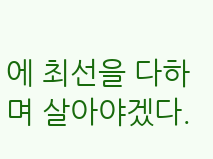에 최선을 다하며 살아야겠다.